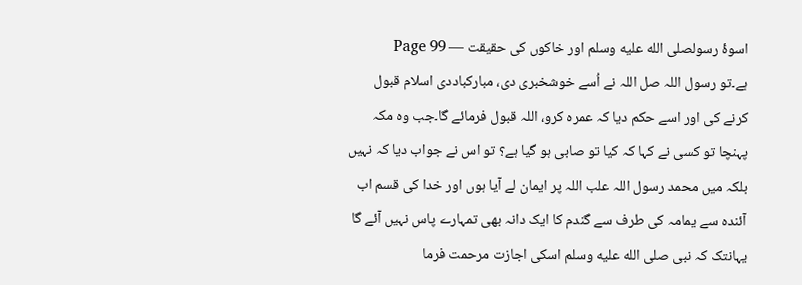اسوۂ رسولصلى الله عليه وسلم اور خاکوں کی حقیقت — Page 99
ہے۔تو رسول اللہ صل اللہ نے اُسے خوشخبری دی، مبارکباددی اسلام قبول کرنے کی اور اسے حکم دیا کہ عمرہ کرو، اللہ قبول فرمائے گا۔جب وہ مکہ پہنچا تو کسی نے کہا کہ کیا تو صابی ہو گیا ہے؟ تو اس نے جواب دیا کہ نہیں بلکہ میں محمد رسول اللہ علب اللہ پر ایمان لے آیا ہوں اور خدا کی قسم اب آئندہ سے یمامہ کی طرف سے گندم کا ایک دانہ بھی تمہارے پاس نہیں آئے گا یہانتک کہ نبی صلى الله عليه وسلم اسکی اجازت مرحمت فرما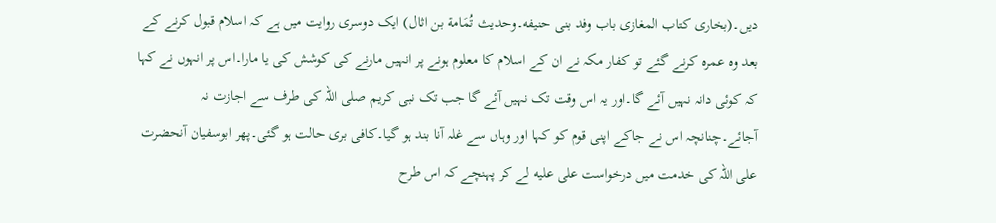دیں۔(بخاری کتاب المغازى باب وفد بنى حنيفه۔وحديث تُمَامة بن اثال) ایک دوسری روایت میں ہے کہ اسلام قبول کرنے کے بعد وہ عمرہ کرنے گئے تو کفار مکہ نے ان کے اسلام کا معلوم ہونے پر انہیں مارنے کی کوشش کی یا مارا۔اس پر انہوں نے کہا کہ کوئی دانہ نہیں آئے گا۔اور یہ اس وقت تک نہیں آئے گا جب تک نبی کریم صلی اللہ کی طرف سے اجازت نہ آجائے۔چنانچہ اس نے جاکے اپنی قوم کو کہا اور وہاں سے غلہ آنا بند ہو گیا۔کافی بری حالت ہو گئی۔پھر ابوسفیان آنحضرت علی اللہ کی خدمت میں درخواست علی عليه لے کر پہنچے کہ اس طرح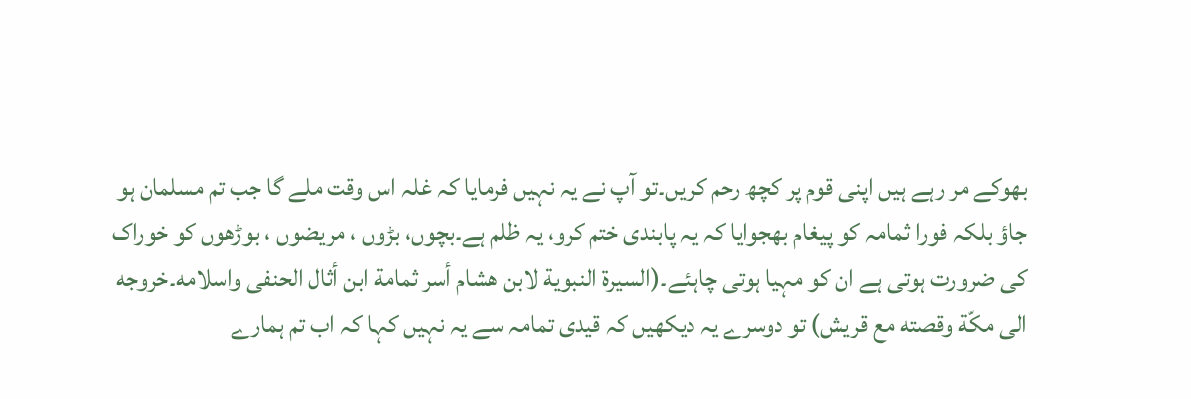بھوکے مر رہے ہیں اپنی قوم پر کچھ رحم کریں۔تو آپ نے یہ نہیں فرمایا کہ غلہ اس وقت ملے گا جب تم مسلمان ہو جاؤ بلکہ فورا ثمامہ کو پیغام بھجوایا کہ یہ پابندی ختم کرو، یہ ظلم ہے۔بچوں، بڑوں ، مریضوں ، بوڑھوں کو خوراک کی ضرورت ہوتی ہے ان کو مہیا ہوتی چاہئے۔(السيرة النبوية لابن هشام أسر ثمامة ابن أثال الحنفى واسلامه۔خروجه الى مكّة وقصته مع قريش) تو دوسرے یہ دیکھیں کہ قیدی تمامہ سے یہ نہیں کہا کہ اب تم ہمارے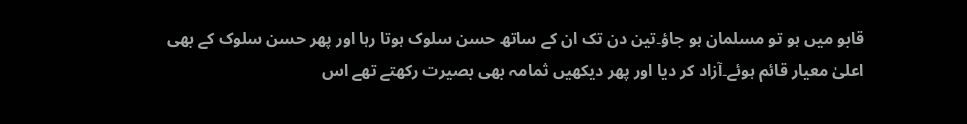قابو میں ہو تو مسلمان ہو جاؤ۔تین دن تک ان کے ساتھ حسن سلوک ہوتا رہا اور پھر حسن سلوک کے بھی اعلیٰ معیار قائم ہوئے۔آزاد کر دیا اور پھر دیکھیں ثمامہ بھی بصیرت رکھتے تھے اس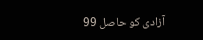آزادی کو حاصل 99